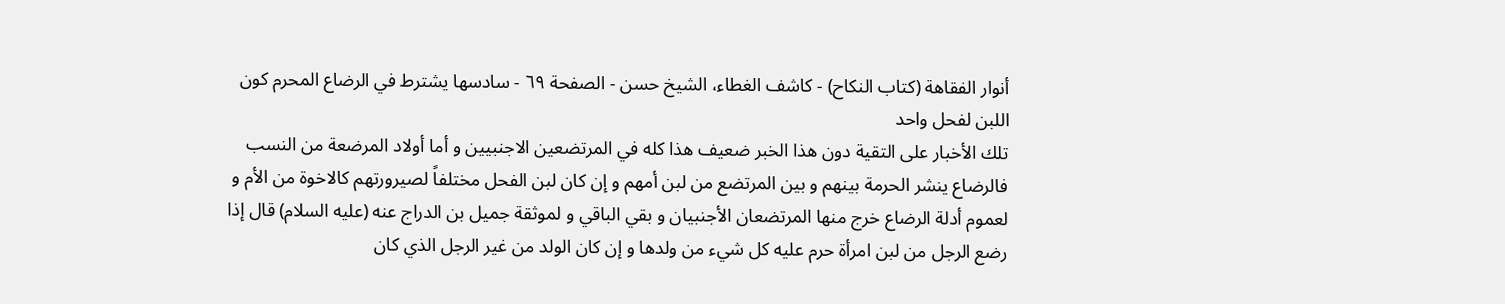أنوار الفقاهة (كتاب النكاح) - كاشف الغطاء، الشيخ حسن - الصفحة ٦٩ - سادسها يشترط في الرضاع المحرم كون اللبن لفحل واحد
تلك الأخبار على التقية دون هذا الخبر ضعيف هذا كله في المرتضعين الاجنبيين و أما أولاد المرضعة من النسب فالرضاع ينشر الحرمة بينهم و بين المرتضع من لبن أمهم و إن كان لبن الفحل مختلفاً لصيرورتهم كالاخوة من الأم و لعموم أدلة الرضاع خرج منها المرتضعان الأجنبيان و بقي الباقي و لموثقة جميل بن الدراج عنه (عليه السلام) قال إذا رضع الرجل من لبن امرأة حرم عليه كل شيء من ولدها و إن كان الولد من غير الرجل الذي كان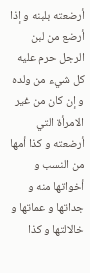أرضعته بلبنه و إذا أرضع من لبن الرجل حرم عليه كل شيء من ولده و إن كان من غير الامرأة التي أرضعته و كذا أمها من النسب و أخواتها منه و جداتها و عماتها و خالالتها و كذا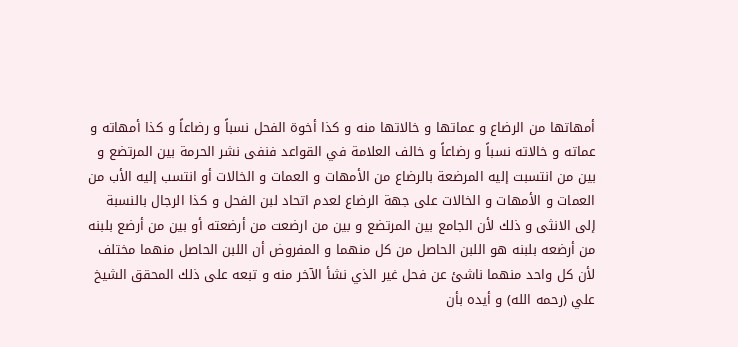أمهاتها من الرضاع و عماتها و خالاتها منه و كذا أخوة الفحل نسباً و رضاعاً و كذا أمهاته و عماته و خالاته نسباً و رضاعاً و خالف العلامة في القواعد فنفى نشر الحرمة بين المرتضع و بين من انتسبت إليه المرضعة بالرضاع من الأمهات و العمات و الخالات أو انتسب إليه الأب من العمات و الأمهات و الخالات على جهة الرضاع لعدم اتحاد لبن الفحل و كذا الرجال بالنسبة إلى الانثى و ذلك لأن الجامع بين المرتضع و بين من ارضعت من أرضعته أو بين من أرضع بلبنه من أرضعه بلبنه هو اللبن الحاصل من كل منهما و المفروض أن اللبن الحاصل منهما مختلف لأن كل واحد منهما ناشئ عن فحل غير الذي نشأ الآخر منه و تبعه على ذلك المحقق الشيخ علي (رحمه الله) و أيده بأن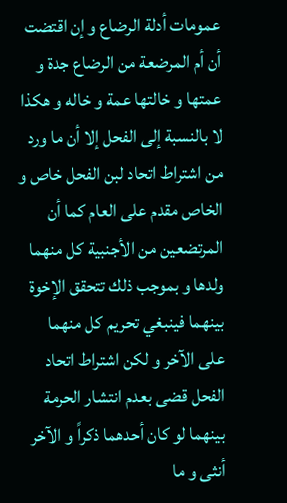عمومات أدلة الرضاع و إن اقتضت أن أم المرضعة من الرضاع جدة و عمتها و خالتها عمة و خاله و هكذا لا بالنسبة إلى الفحل إلا أن ما ورد من اشتراط اتحاد لبن الفحل خاص و الخاص مقدم على العام كما أن المرتضعين من الأجنبية كل منهما ولدها و بموجب ذلك تتحقق الإخوة بينهما فينبغي تحريم كل منهما على الآخر و لكن اشتراط اتحاد الفحل قضى بعدم انتشار الحرمة بينهما لو كان أحدهما ذكراً و الآخر أنثى و ما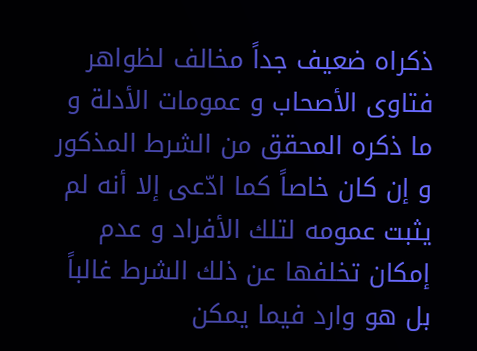ذكراه ضعيف جداً مخالف لظواهر فتاوى الأصحاب و عمومات الأدلة و ما ذكره المحقق من الشرط المذكور و إن كان خاصاً كما ادّعى إلا أنه لم يثبت عمومه لتلك الأفراد و عدم إمكان تخلفها عن ذلك الشرط غالباً بل هو وارد فيما يمكن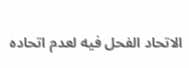الاتحاد الفحل فيه لعدم اتحاده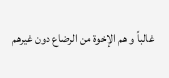غالباً و هم الإخوة من الرضاع دون غيرهم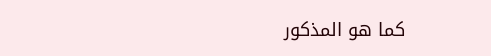كما هو المذكور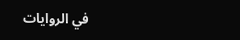في الروايات